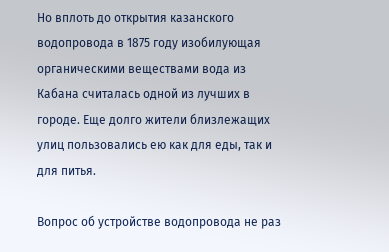Но вплоть до открытия казанского водопровода в 1875 году изобилующая органическими веществами вода из Кабана считалась одной из лучших в городе. Еще долго жители близлежащих улиц пользовались ею как для еды, так и для питья.

Вопрос об устройстве водопровода не раз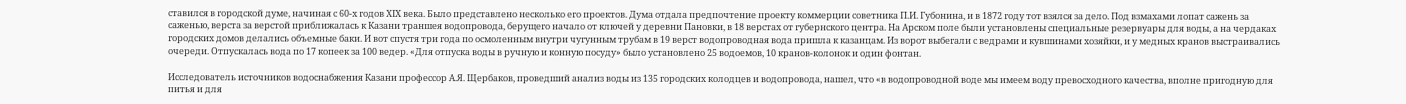ставился в городской думе, начиная с 60-х годов XIX века. Было представлено несколько его проектов. Дума отдала предпочтение проекту коммерции советника П.И. Губонина, и в 1872 году тот взялся за дело. Под взмахами лопат сажень за саженью, верста за верстой приближалась к Казани траншея водопровода, берущего начало от ключей у деревни Пановки, в 18 верстах от губернского центра. На Арском поле были установлены специальные резервуары для воды, а на чердаках городских домов делались объемные баки. И вот спустя три года по осмоленным внутри чугунным трубам в 19 верст водопроводная вода пришла к казанцам. Из ворот выбегали с ведрами и кувшинами хозяйки, и у медных кранов выстраивались очереди. Отпускалась вода по 17 копеек за 100 ведер. «Для отпуска воды в ручную и конную посуду» было установлено 25 водоемов, 10 кранов-колонок и один фонтан.

Исследователь источников водоснабжения Казани профессор А.Я. Щербаков, проведший анализ воды из 135 городских колодцев и водопровода, нашел, что «в водопроводной воде мы имеем воду превосходного качества, вполне пригодную для питья и для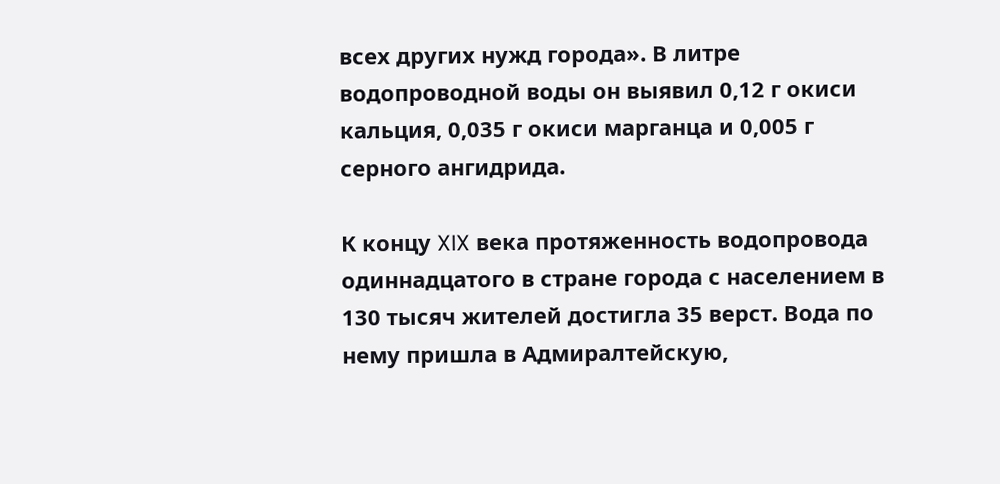всех других нужд города». В литре водопроводной воды он выявил 0,12 г окиси кальция, 0,035 г окиси марганца и 0,005 г серного ангидрида.

К концу XIX века протяженность водопровода одиннадцатого в стране города с населением в 130 тысяч жителей достигла 35 верст. Вода по нему пришла в Адмиралтейскую,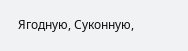Ягодную, Суконную,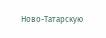Ново-Татарскую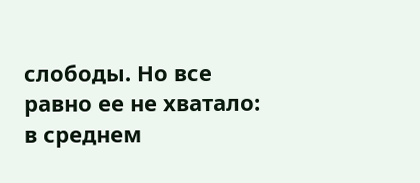слободы. Но все равно ее не хватало: в среднем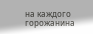на каждого горожанина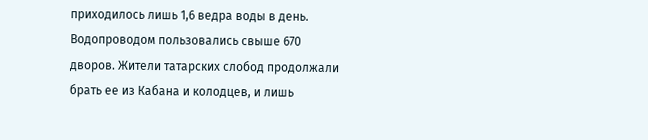приходилось лишь 1,6 ведра воды в день. Водопроводом пользовались свыше 670 дворов. Жители татарских слобод продолжали брать ее из Кабана и колодцев, и лишь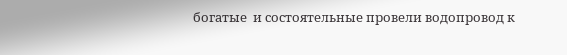богатые  и состоятельные провели водопровод к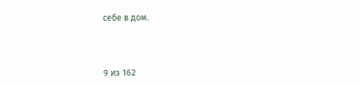себе в дом.



9 из 162